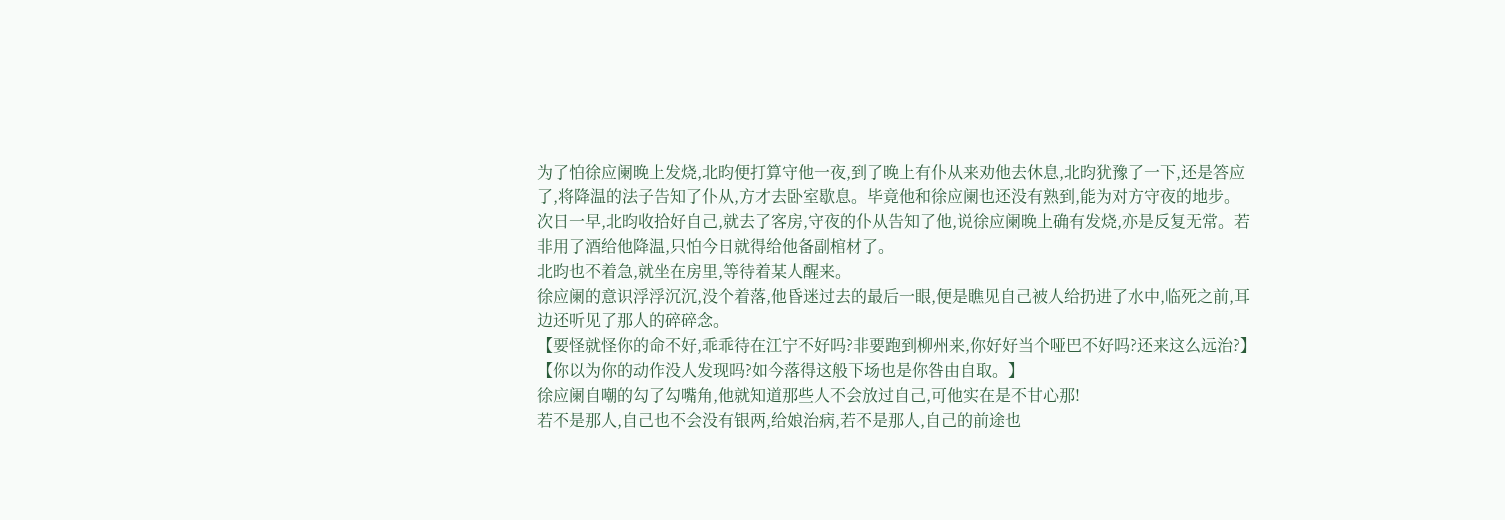为了怕徐应阑晚上发烧,北昀便打算守他一夜,到了晚上有仆从来劝他去休息,北昀犹豫了一下,还是答应了,将降温的法子告知了仆从,方才去卧室歇息。毕竟他和徐应阑也还没有熟到,能为对方守夜的地步。
次日一早,北昀收拾好自己,就去了客房,守夜的仆从告知了他,说徐应阑晚上确有发烧,亦是反复无常。若非用了酒给他降温,只怕今日就得给他备副棺材了。
北昀也不着急,就坐在房里,等待着某人醒来。
徐应阑的意识浮浮沉沉,没个着落,他昏迷过去的最后一眼,便是瞧见自己被人给扔进了水中,临死之前,耳边还听见了那人的碎碎念。
【要怪就怪你的命不好,乖乖待在江宁不好吗?非要跑到柳州来,你好好当个哑巴不好吗?还来这么远治?】
【你以为你的动作没人发现吗?如今落得这般下场也是你咎由自取。】
徐应阑自嘲的勾了勾嘴角,他就知道那些人不会放过自己,可他实在是不甘心那!
若不是那人,自己也不会没有银两,给娘治病,若不是那人,自己的前途也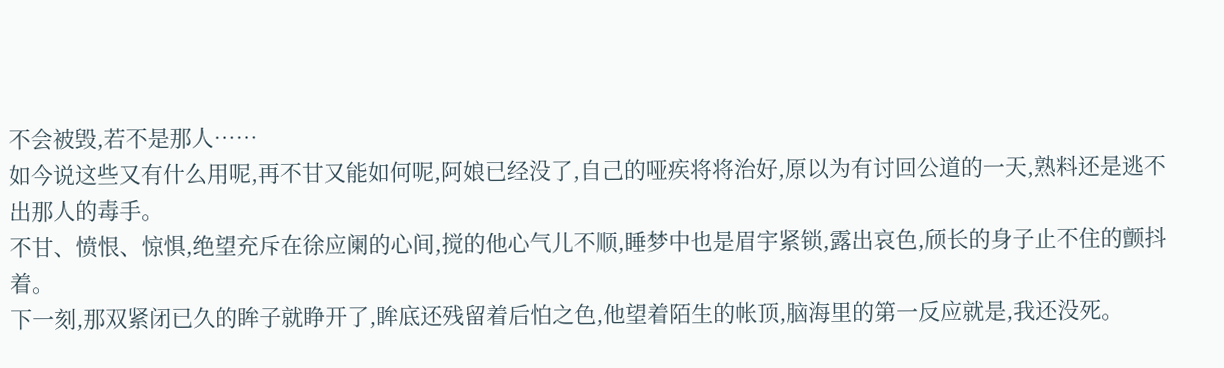不会被毁,若不是那人……
如今说这些又有什么用呢,再不甘又能如何呢,阿娘已经没了,自己的哑疾将将治好,原以为有讨回公道的一天,熟料还是逃不出那人的毒手。
不甘、愤恨、惊惧,绝望充斥在徐应阑的心间,搅的他心气儿不顺,睡梦中也是眉宇紧锁,露出哀色,颀长的身子止不住的颤抖着。
下一刻,那双紧闭已久的眸子就睁开了,眸底还残留着后怕之色,他望着陌生的帐顶,脑海里的第一反应就是,我还没死。